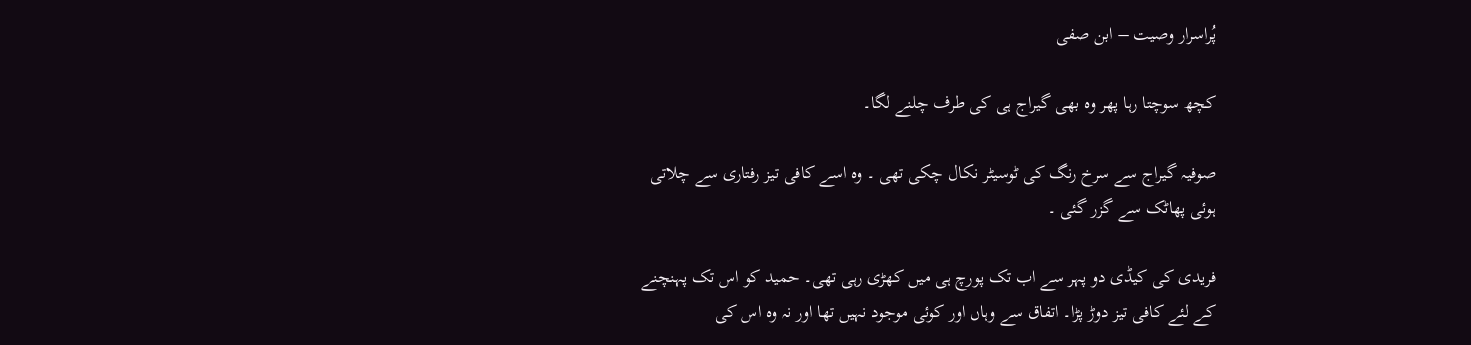پُراسرار وصیت – ابن صفی

کچھ سوچتا رہا پھر وہ بھی گیراج ہی کی طرف چلنے لگا۔

صوفیہ گیراج سے سرخ رنگ کی ٹوسیٹر نکال چکی تھی ۔ وہ اسے کافی تیز رفتاری سے چلاتی ہوئی پھاٹک سے گزر گئی ۔

فریدی کی کیڈی دو پہر سے اب تک پورچ ہی میں کھڑی رہی تھی۔ حمید کو اس تک پہنچنے کے لئے کافی تیز دوڑ پڑا۔ اتفاق سے وہاں اور کوئی موجود نہیں تھا اور نہ وہ اس کی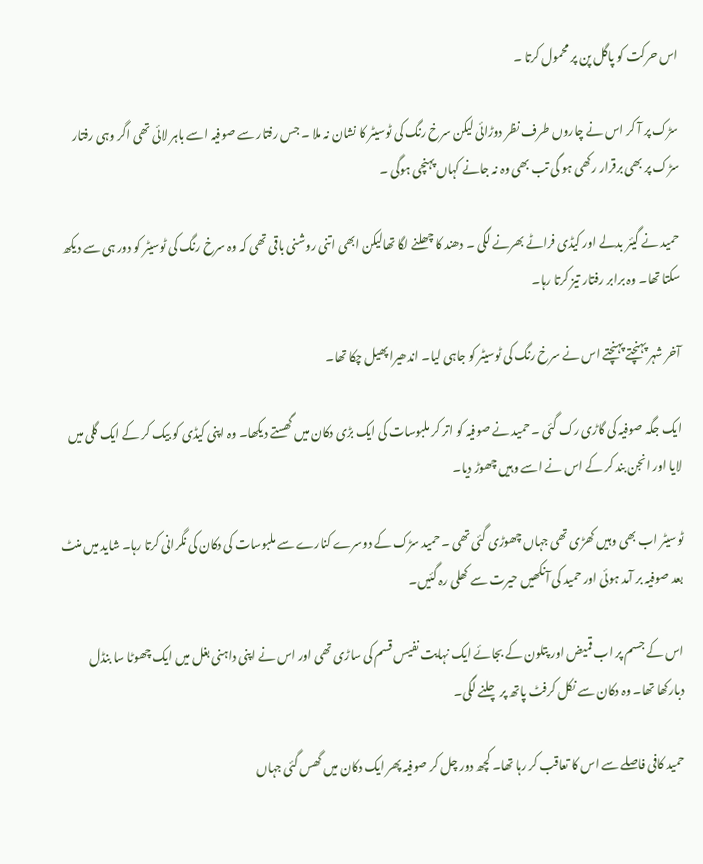اس حرکت کو پاگل پن پر محمول کرتا ۔

سڑک پر آ کر اس نے چاروں طرف نظر دوڑائی لیکن سرخ رنگ کی ٹوسیٹر کا نشان نہ ملا ۔ جس رفتار سے صوفیہ اسے باہر لائی تھی اگر وہی رفتار سڑک پر بھی برقرار رکھی ہو گی تب بھی وہ نہ جانے کہاں پہنچی ہوگی ۔

حمید نے گیئر بدلے اور کیڈی فراٹے بھرنے لگی ۔ دھند کا چھلنے لگا تھالیکن ابھی اتنی روشنی باقی تھی کہ وہ سرخ رنگ کی ٹوسیٹر کو دور ہی سے دیکھ سکتا تھا۔ وہ برابر رفتار تیز کرتا رہا۔

آخر شہر پہنچتے پہنچتے اس نے سرخ رنگ کی ٹوسیٹر کو جاہی لیا۔ اندھیرا پھیل چکا تھا۔

ایک جگہ صوفیہ کی گاڑی رک گئی ۔ حمید نے صوفیہ کو اتر کر ملبوسات کی ایک بڑی دکان میں گھستے دیکھا۔ وہ اپنی کیڈی کو بیک کر کے ایک گلی میں لایا اور انجن بند کر کے اس نے اسے وہیں چھوڑ دیا۔

ٹوسیٹر اب بھی وہیں کھڑی تھی جہاں چھوڑی گئی تھی ۔ حمید سڑک کے دوسرے کنارے سے ملبوسات کی دکان کی نگرانی کرتا رہا۔ شاید میں منٹ بعد صوفیہ بر آمد ہوئی اور حمید کی آنکھیں حیرت سے کھلی رہ گئیں۔

اس کے جسم پر اب قمیض اور پتلون کے بجائے ایک نہایت نفیس قسم کی ساڑی تھی اور اس نے اپنی داہنی بغل میں ایک چھوٹا سا بنڈل دبارکھا تھا۔ وہ دکان سے نکل کرفٹ پاتھ پر چلنے لگی۔

حمید کافی فاصلے سے اس کا تعاقب کر رہا تھا۔ کچھ دور چل کر صوفیہ پھر ایک دکان میں گھس گئی جہاں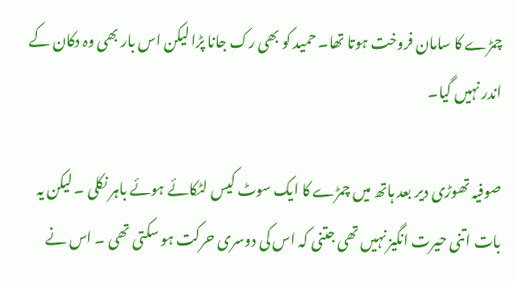چمڑے کا سامان فروخت ہوتا تھا۔ حمید کو بھی رک جانا پڑا لیکن اس بار بھی وہ دکان کے اندر نہیں گیا۔

صوفیہ تھوڑی دیر بعد ہاتھ میں چمڑے کا ایک سوٹ کیس لٹکائے ہوئے باہر نکلی ۔ لیکن یہ بات اتنی حیرت انگیز نہیں تھی جتنی کہ اس کی دوسری حرکت ہو سکتی تھی ۔ اس نے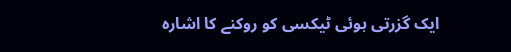ایک گزرتی ہوئی ٹیکسی کو روکنے کا اشارہ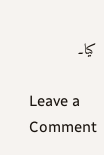کیا۔

Leave a Comment